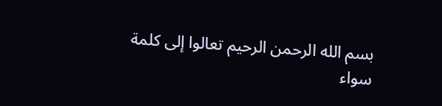بسم الله الرحمن الرحيم تعالوا إلى كلمة سواء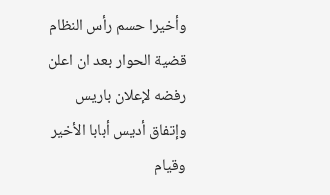وأخيرا حسم رأس النظام قضية الحوار بعد ان اعلن رفضه لإعلان باريس وإتفاق أديس أبابا الأخير وقيام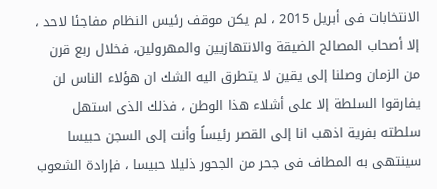الانتخابات فى أبريل 2015 ، لم يكن موقف رئيس النظام مفاجئا لاحد ، إلا أصحاب المصالح الضيقة والانتهازيين والمهرولين، فخلال ربع قرن من الزمان وصلنا إلى يقين لا يتطرق اليه الشك ان هؤلاء الناس لن يفارقوا السلطة إلا على أشلاء هذا الوطن ، فذلك الذى استهل سلطته بفرية اذهب انا إلى القصر رئيساً وأنت إلى السجن حبيسا سينتهى به المطاف فى جحر من الجحور ذليلا حبيسا ، فإرادة الشعوب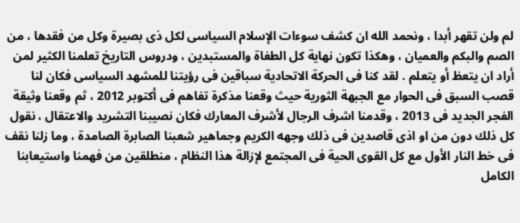لم ولن تقهر أبدا ، ونحمد الله ان كشف سوءات الإسلام السياسى لكل ذى بصيرة وكل من فقدها ، من الصم والبكم والعميان ، وهكذا تكون نهاية كل الطغاة والمستبدين ، ودروس التاريخ تعلمنا الكثير لمن أراد ان يتعظ أو يتعلم . لقد كنا فى الحركة الاتحادية سباقين فى رؤيتنا للمشهد السياسى فكان لنا قصب السبق فى الحوار مع الجبهة الثورية حيث وقعنا مذكرة تفاهم فى أكتوبر 2012 ، ثم وقعنا وثيقة الفجر الجديد فى 2013 ، وقدمنا اشرف الرجال لأشرف المعارك فكان نصيبنا التشريد والاعتقال ، نقول كل ذلك دون من او اذى قاصدين فى ذلك وجهه الكريم وجماهير شعبنا الصابرة الصامدة ، وما زلنا نقف فى خط النار الأول مع كل القوى الحية فى المجتمع لإزالة هذا النظام ، منطلقين من فهمنا واستيعابنا الكامل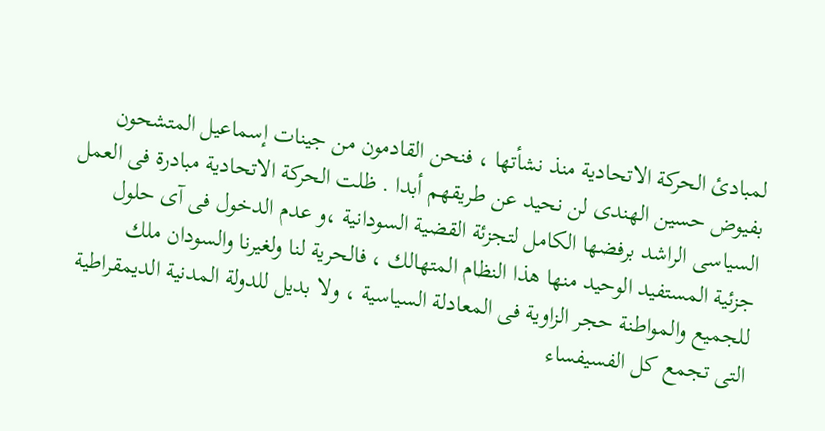لمبادئ الحركة الاتحادية منذ نشأتها ، فنحن القادمون من جينات إسماعيل المتشحون بفيوض حسين الهندى لن نحيد عن طريقهم أبدا . ظلت الحركة الاتحادية مبادرة فى العمل السياسى الراشد برفضها الكامل لتجزئة القضية السودانية ،و عدم الدخول فى آى حلول جزئية المستفيد الوحيد منها هذا النظام المتهالك ، فالحرية لنا ولغيرنا والسودان ملك للجميع والمواطنة حجر الزاوية فى المعادلة السياسية ، ولا بديل للدولة المدنية الديمقراطية التى تجمع كل الفسيفساء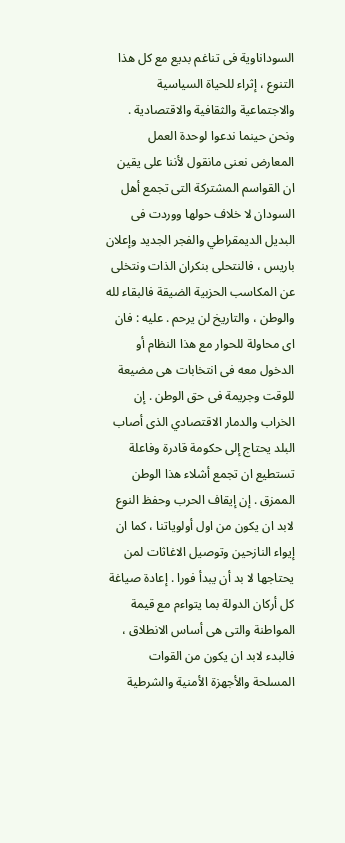السوداناوية فى تناغم بديع مع كل هذا التنوع ، إثراء للحياة السياسية والاجتماعية والثقافية والاقتصادية . ونحن حينما ندعوا لوحدة العمل المعارض نعنى مانقول لأننا على يقين ان القواسم المشتركة التى تجمع أهل السودان لا خلاف حولها ووردت فى البديل الديمقراطي والفجر الجديد وإعلان باريس ، فالنتحلى بنكران الذات ونتخلى عن المكاسب الحزبية الضيقة فالبقاء لله والوطن ، والتاريخ لن يرحم . عليه : فان اى محاولة للحوار مع هذا النظام أو الدخول معه فى انتخابات هى مضيعة للوقت وجريمة فى حق الوطن . إن الخراب والدمار الاقتصادي الذى أصاب البلد يحتاج إلى حكومة قادرة وفاعلة تستطيع ان تجمع أشلاء هذا الوطن الممزق . إن إيقاف الحرب وحفظ النوع لابد ان يكون من اول أولوياتنا ، كما ان إيواء النازحين وتوصيل الاغاثات لمن يحتاجها لا بد أن يبدأ فورا . إعادة صياغة كل أركان الدولة بما يتواءم مع قيمة المواطنة والتى هى أساس الانطلاق ، فالبدء لابد ان يكون من القوات المسلحة والأجهزة الأمنية والشرطية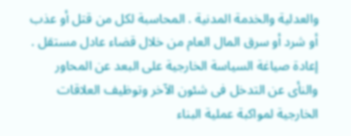والعدلية والخدمة المدنية . المحاسبة لكل من قتل أو عذب أو شرد أو سرق المال العام من خلال قضاء عادل مستقل . إعادة صياغة السياسة الخارجية على البعد عن المحاور والنأى عن التدخل فى شئون الآخر وتوظيف العلاقات الخارجية لمواكبة عملية البناء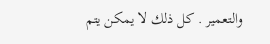والتعمير . كل ذلك لا يمكن يتم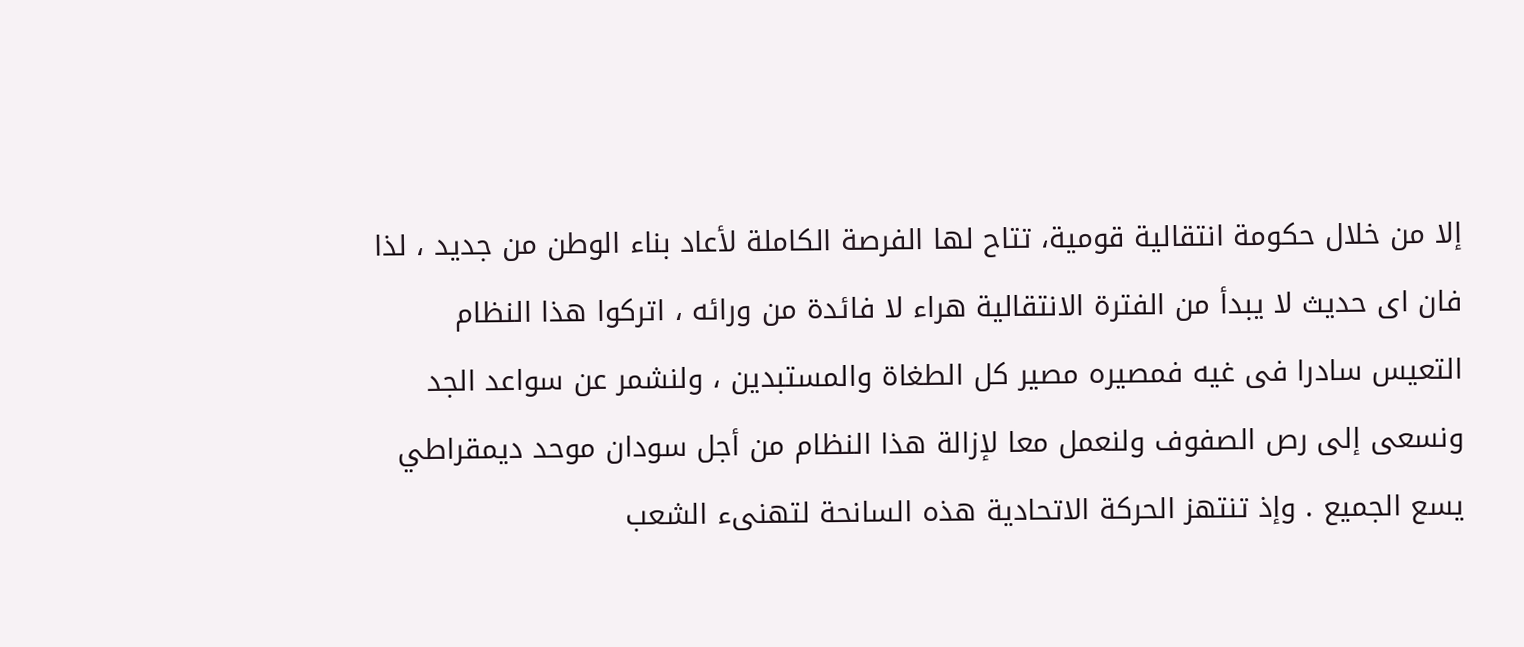إلا من خلال حكومة انتقالية قومية، تتاح لها الفرصة الكاملة لأعاد بناء الوطن من جديد ، لذا فان اى حديث لا يبدأ من الفترة الانتقالية هراء لا فائدة من ورائه ، اتركوا هذا النظام التعيس سادرا فى غيه فمصيره مصير كل الطغاة والمستبدين ، ولنشمر عن سواعد الجد ونسعى إلى رص الصفوف ولنعمل معا لإزالة هذا النظام من أجل سودان موحد ديمقراطي يسع الجميع . وإذ تنتهز الحركة الاتحادية هذه السانحة لتهنىء الشعب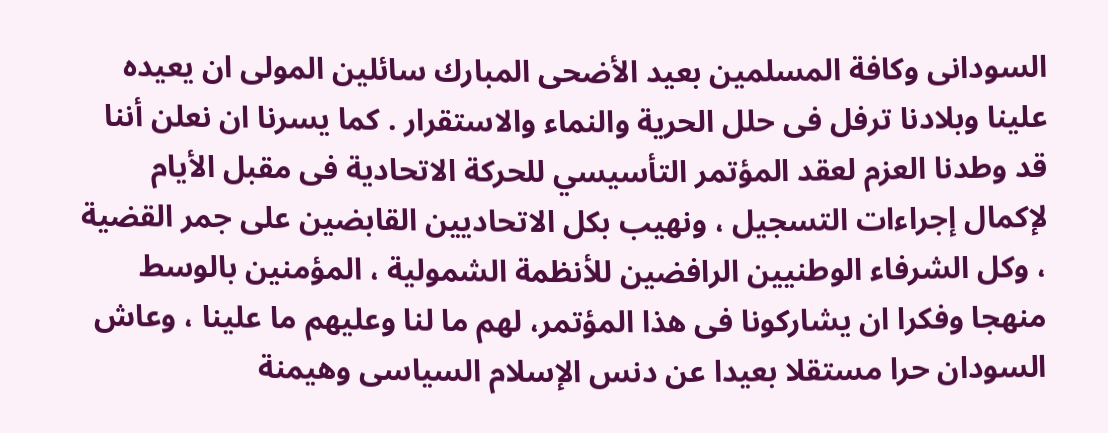السودانى وكافة المسلمين بعيد الأضحى المبارك سائلين المولى ان يعيده علينا وبلادنا ترفل فى حلل الحرية والنماء والاستقرار . كما يسرنا ان نعلن أننا قد وطدنا العزم لعقد المؤتمر التأسيسي للحركة الاتحادية فى مقبل الأيام لإكمال إجراءات التسجيل ، ونهيب بكل الاتحاديين القابضين على جمر القضية ، وكل الشرفاء الوطنيين الرافضين للأنظمة الشمولية ، المؤمنين بالوسط منهجا وفكرا ان يشاركونا فى هذا المؤتمر، لهم ما لنا وعليهم ما علينا ، وعاش السودان حرا مستقلا بعيدا عن دنس الإسلام السياسى وهيمنة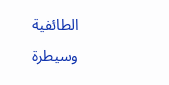الطائفية وسيطرة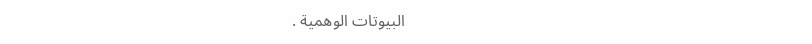البيوتات الوهمية .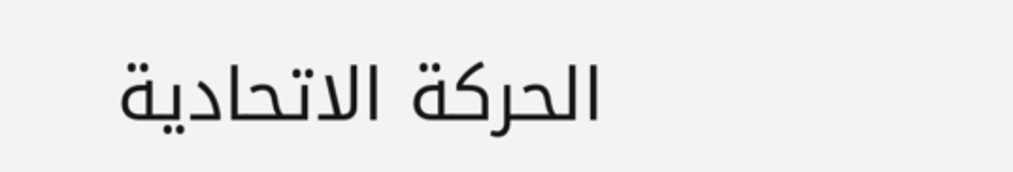الحركة الاتحادية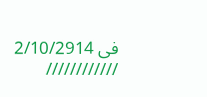فى 2/10/2914 ////////////